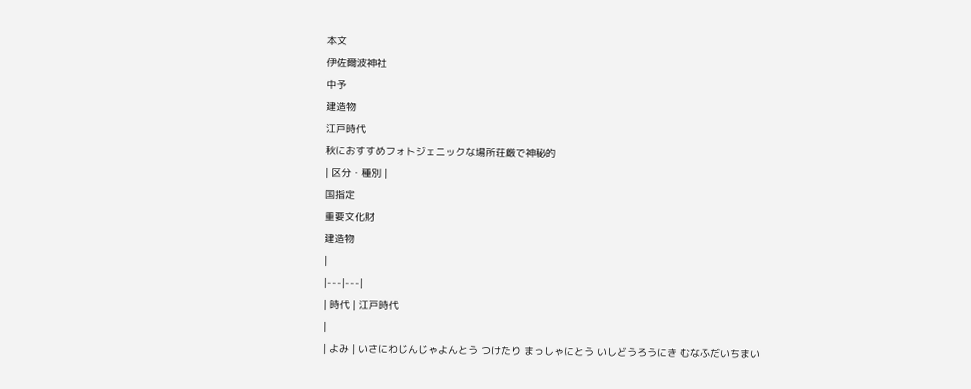本文
伊佐爾波神社
中予
建造物
江戸時代
秋におすすめフォトジェニックな場所荘厳で神秘的
| 区分・種別 |
国指定
重要文化財
建造物
|
|---|---|
| 時代 | 江戸時代
|
| よみ | いさにわじんじゃよんとう つけたり まっしゃにとう いしどうろうにき むなふだいちまい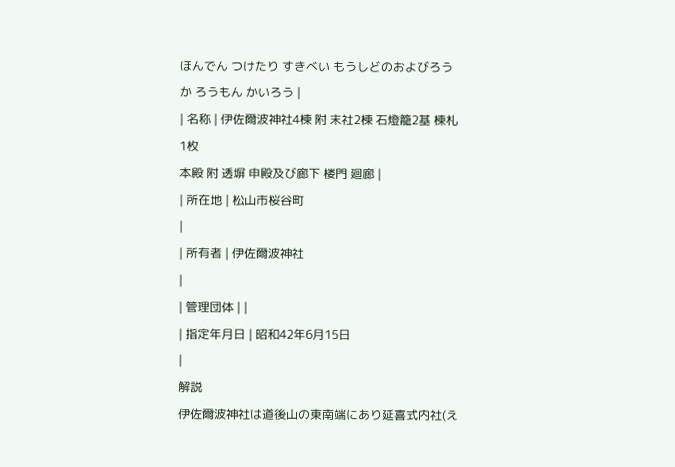ほんでん つけたり すきべい もうしどのおよびろうか ろうもん かいろう |
| 名称 | 伊佐爾波神社4棟 附 末社2棟 石燈籠2基 棟札1枚
本殿 附 透塀 申殿及び廊下 楼門 廻廊 |
| 所在地 | 松山市桜谷町
|
| 所有者 | 伊佐爾波神社
|
| 管理団体 | |
| 指定年月日 | 昭和42年6月15日
|
解説
伊佐爾波神社は道後山の東南端にあり延喜式内社(え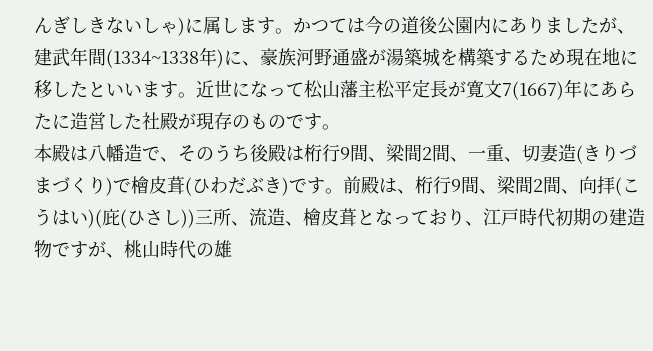んぎしきないしゃ)に属します。かつては今の道後公園内にありましたが、建武年間(1334~1338年)に、豪族河野通盛が湯築城を構築するため現在地に移したといいます。近世になって松山藩主松平定長が寛文7(1667)年にあらたに造営した社殿が現存のものです。
本殿は八幡造で、そのうち後殿は桁行9間、梁間2間、一重、切妻造(きりづまづくり)で檜皮葺(ひわだぶき)です。前殿は、桁行9間、梁間2間、向拝(こうはい)(庇(ひさし))三所、流造、檜皮葺となっており、江戸時代初期の建造物ですが、桃山時代の雄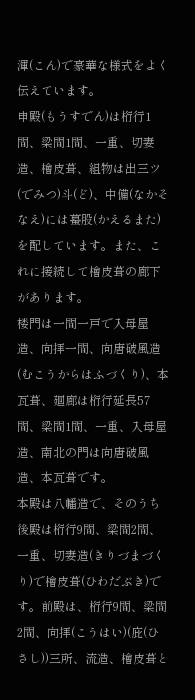渾(こん)で豪華な様式をよく伝えています。
申殿(もうすでん)は桁行1間、梁間1間、一重、切妻造、檜皮葺、組物は出三ツ(でみつ)斗(ど)、中備(なかそなえ)には蟇股(かえるまた)を配しています。また、これに接続して檜皮葺の廊下があります。
楼門は一間一戸で入母屋造、向拝一間、向唐破風造(むこうからはふづくり)、本瓦葺、廻廊は桁行延長57間、梁間1間、一重、入母屋造、南北の門は向唐破風造、本瓦葺です。
本殿は八幡造で、そのうち後殿は桁行9間、梁間2間、一重、切妻造(きりづまづくり)で檜皮葺(ひわだぶき)です。前殿は、桁行9間、梁間2間、向拝(こうはい)(庇(ひさし))三所、流造、檜皮葺と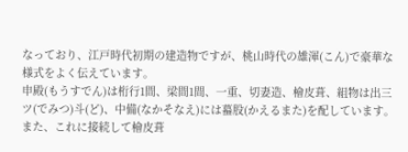なっており、江戸時代初期の建造物ですが、桃山時代の雄渾(こん)で豪華な様式をよく伝えています。
申殿(もうすでん)は桁行1間、梁間1間、一重、切妻造、檜皮葺、組物は出三ツ(でみつ)斗(ど)、中備(なかそなえ)には蟇股(かえるまた)を配しています。また、これに接続して檜皮葺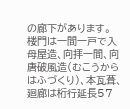の廊下があります。
楼門は一間一戸で入母屋造、向拝一間、向唐破風造(むこうからはふづくり)、本瓦葺、廻廊は桁行延長57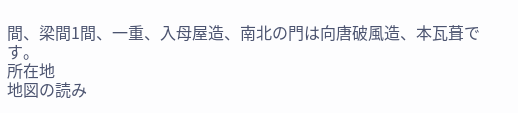間、梁間1間、一重、入母屋造、南北の門は向唐破風造、本瓦葺です。
所在地
地図の読み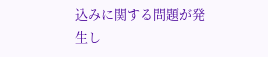込みに関する問題が発生し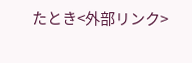たとき<外部リンク>